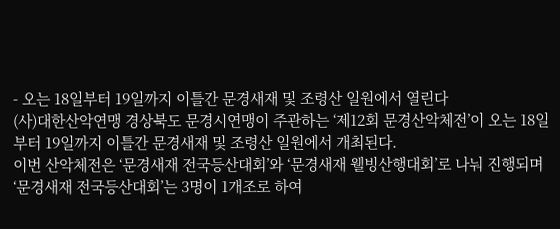- 오는 18일부터 19일까지 이틀간 문경새재 및 조령산 일원에서 열린다
(사)대한산악연맹 경상북도 문경시연맹이 주관하는 ‘제12회 문경산악체전’이 오는 18일부터 19일까지 이틀간 문경새재 및 조령산 일원에서 개최된다.
이번 산악체전은 ‘문경새재 전국등산대회’와 ‘문경새재 웰빙산행대회’로 나눠 진행되며 ‘문경새재 전국등산대회’는 3명이 1개조로 하여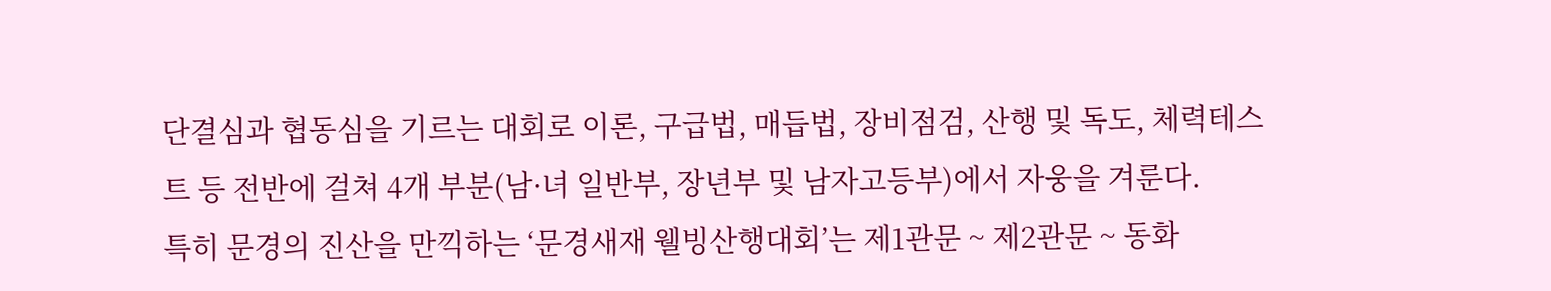단결심과 협동심을 기르는 대회로 이론, 구급법, 매듭법, 장비점검, 산행 및 독도, 체력테스트 등 전반에 걸쳐 4개 부분(남·녀 일반부, 장년부 및 남자고등부)에서 자웅을 겨룬다.
특히 문경의 진산을 만끽하는 ‘문경새재 웰빙산행대회’는 제1관문 ~ 제2관문 ~ 동화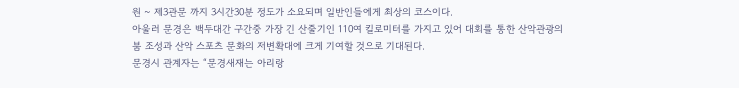원 ~ 제3관문 까지 3시간30분 정도가 소요되며 일반인들에게 최상의 코스이다.
아울러 문경은 백두대간 구간중 가장 긴 산줄기인 110여 킬로미터를 가지고 있어 대회를 통한 산악관광의 붐 조성과 산악 스포츠 문화의 저변확대에 크게 기여할 것으로 기대된다.
문경시 관계자는 “문경새재는 아리랑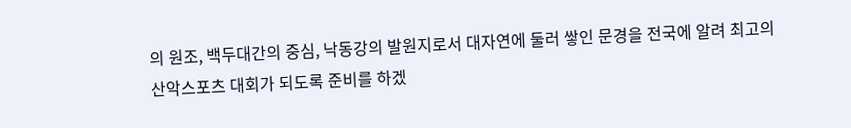의 원조, 백두대간의 중심, 낙동강의 발원지로서 대자연에 둘러 쌓인 문경을 전국에 알려 최고의 산악스포츠 대회가 되도록 준비를 하겠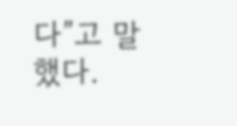다”고 말했다.